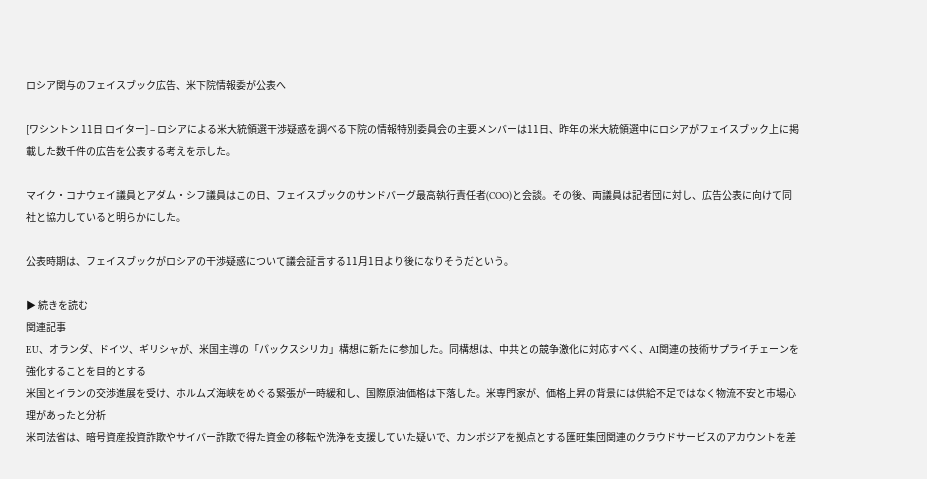ロシア関与のフェイスブック広告、米下院情報委が公表へ

[ワシントン 11日 ロイター] – ロシアによる米大統領選干渉疑惑を調べる下院の情報特別委員会の主要メンバーは11日、昨年の米大統領選中にロシアがフェイスブック上に掲載した数千件の広告を公表する考えを示した。

マイク・コナウェイ議員とアダム・シフ議員はこの日、フェイスブックのサンドバーグ最高執行責任者(COO)と会談。その後、両議員は記者団に対し、広告公表に向けて同社と協力していると明らかにした。

公表時期は、フェイスブックがロシアの干渉疑惑について議会証言する11月1日より後になりそうだという。

▶ 続きを読む
関連記事
EU、オランダ、ドイツ、ギリシャが、米国主導の「パックスシリカ」構想に新たに参加した。同構想は、中共との競争激化に対応すべく、AI関連の技術サプライチェーンを強化することを目的とする
米国とイランの交渉進展を受け、ホルムズ海峡をめぐる緊張が一時緩和し、国際原油価格は下落した。米専門家が、価格上昇の背景には供給不足ではなく物流不安と市場心理があったと分析
米司法省は、暗号資産投資詐欺やサイバー詐欺で得た資金の移転や洗浄を支援していた疑いで、カンボジアを拠点とする匯旺集団関連のクラウドサービスのアカウントを差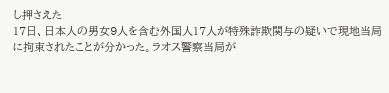し押さえた
17日、日本人の男女9人を含む外国人17人が特殊詐欺関与の疑いで現地当局に拘束されたことが分かった。ラオス警察当局が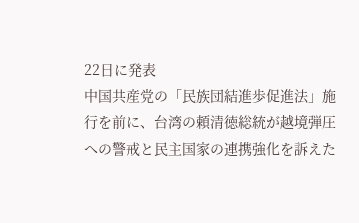22日に発表
中国共産党の「民族団結進歩促進法」施行を前に、台湾の頼清徳総統が越境弾圧への警戒と民主国家の連携強化を訴えた